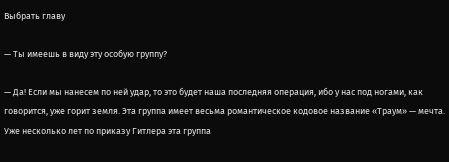Выбрать главу

— Ты имеешь в виду эту особую группу?

— Да! Если мы нанесем по ней удар, то это будет наша последняя операция, ибо у нас под ногами, как говорится, уже горит земля. Эта группа имеет весьма романтическое кодовое название «Траум» — мечта. Уже несколько лет по приказу Гитлера эта группа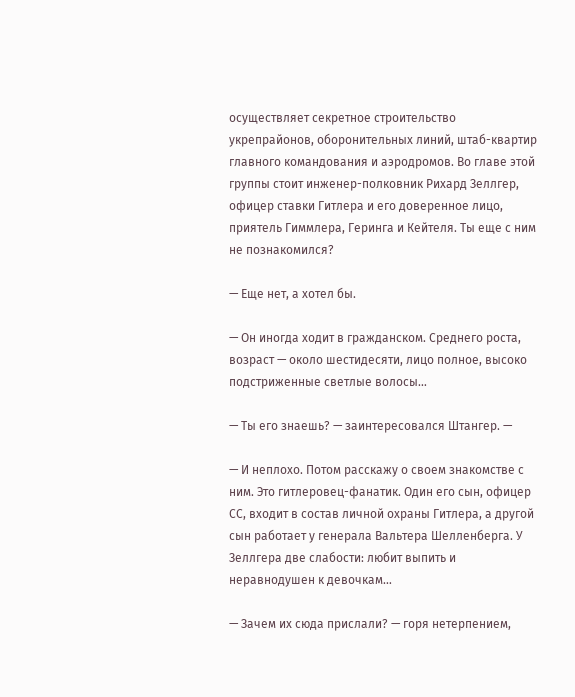осуществляет секретное строительство укрепрайонов, оборонительных линий, штаб-квартир главного командования и аэродромов. Во главе этой группы стоит инженер-полковник Рихард Зеллгер, офицер ставки Гитлера и его доверенное лицо, приятель Гиммлера, Геринга и Кейтеля. Ты еще с ним не познакомился?

— Еще нет, а хотел бы.

— Он иногда ходит в гражданском. Среднего роста, возраст — около шестидесяти, лицо полное, высоко подстриженные светлые волосы…

— Ты его знаешь? — заинтересовался Штангер. —

— И неплохо. Потом расскажу о своем знакомстве с ним. Это гитлеровец-фанатик. Один его сын, офицер СС, входит в состав личной охраны Гитлера, а другой сын работает у генерала Вальтера Шелленберга. У Зеллгера две слабости: любит выпить и неравнодушен к девочкам…

— Зачем их сюда прислали? — горя нетерпением,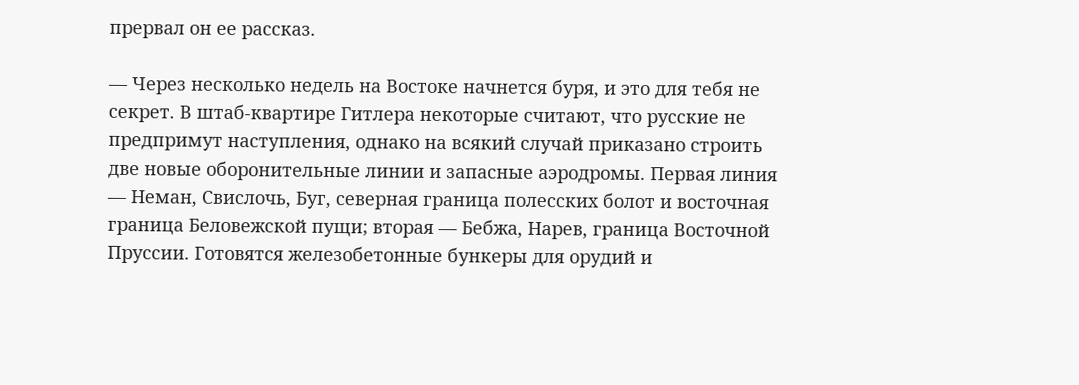прервал он ее рассказ.

— Через несколько недель на Востоке начнется буря, и это для тебя не секрет. В штаб-квартире Гитлера некоторые считают, что русские не предпримут наступления, однако на всякий случай приказано строить две новые оборонительные линии и запасные аэродромы. Первая линия — Неман, Свислочь, Буг, северная граница полесских болот и восточная граница Беловежской пущи; вторая — Бебжа, Нарев, граница Восточной Пруссии. Готовятся железобетонные бункеры для орудий и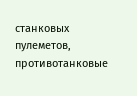станковых пулеметов, противотанковые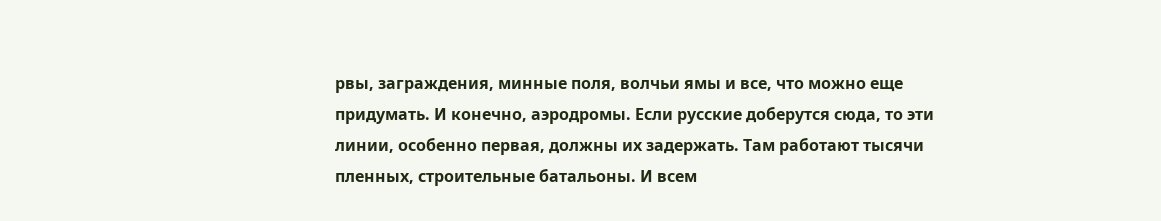рвы, заграждения, минные поля, волчьи ямы и все, что можно еще придумать. И конечно, аэродромы. Если русские доберутся сюда, то эти линии, особенно первая, должны их задержать. Там работают тысячи пленных, строительные батальоны. И всем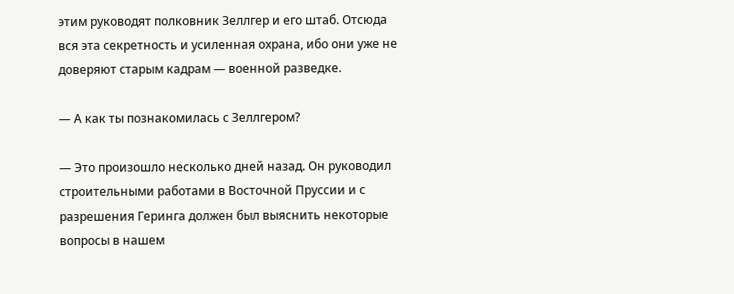этим руководят полковник Зеллгер и его штаб. Отсюда вся эта секретность и усиленная охрана, ибо они уже не доверяют старым кадрам — военной разведке.

— А как ты познакомилась с Зеллгером?

— Это произошло несколько дней назад. Он руководил строительными работами в Восточной Пруссии и с разрешения Геринга должен был выяснить некоторые вопросы в нашем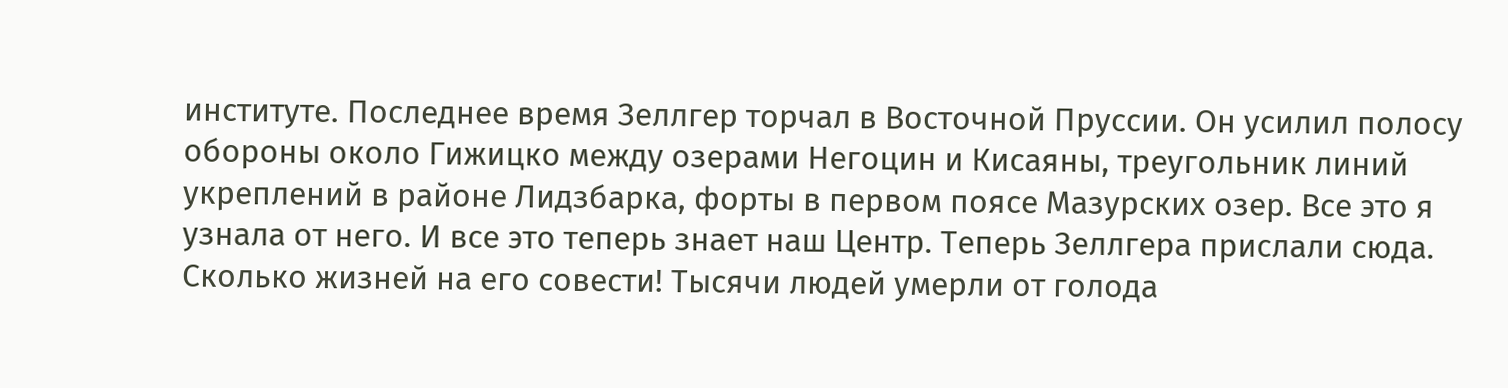институте. Последнее время Зеллгер торчал в Восточной Пруссии. Он усилил полосу обороны около Гижицко между озерами Негоцин и Кисаяны, треугольник линий укреплений в районе Лидзбарка, форты в первом поясе Мазурских озер. Все это я узнала от него. И все это теперь знает наш Центр. Теперь Зеллгера прислали сюда. Сколько жизней на его совести! Тысячи людей умерли от голода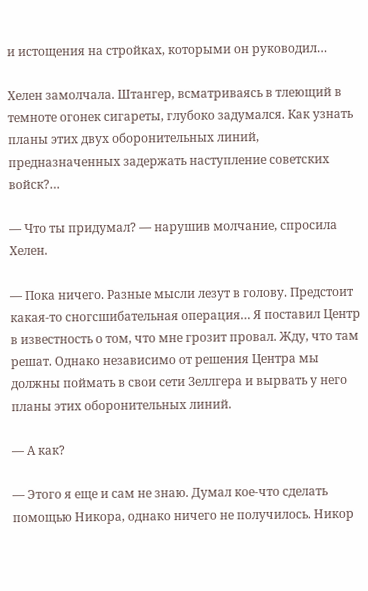и истощения на стройках, которыми он руководил…

Хелен замолчала. Штангер, всматриваясь в тлеющий в темноте огонек сигареты, глубоко задумался. Как узнать планы этих двух оборонительных линий, предназначенных задержать наступление советских войск?…

— Что ты придумал? — нарушив молчание, спросила Хелен.

— Пока ничего. Разные мысли лезут в голову. Предстоит какая-то сногсшибательная операция… Я поставил Центр в известность о том, что мне грозит провал. Жду, что там решат. Однако независимо от решения Центра мы должны поймать в свои сети Зеллгера и вырвать у него планы этих оборонительных линий.

— А как?

— Этого я еще и сам не знаю. Думал кое-что сделать помощью Никора, однако ничего не получилось. Никор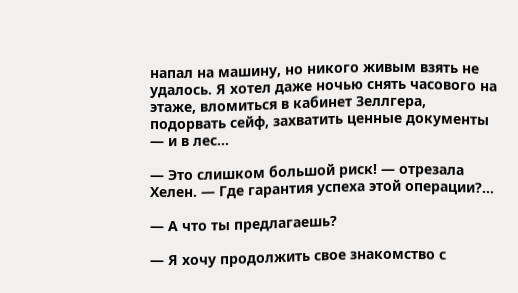напал на машину, но никого живым взять не удалось. Я хотел даже ночью снять часового на этаже, вломиться в кабинет Зеллгера, подорвать сейф, захватить ценные документы — и в лес…

— Это слишком большой риск! — отрезала Хелен. — Где гарантия успеха этой операции?…

— А что ты предлагаешь?

— Я хочу продолжить свое знакомство с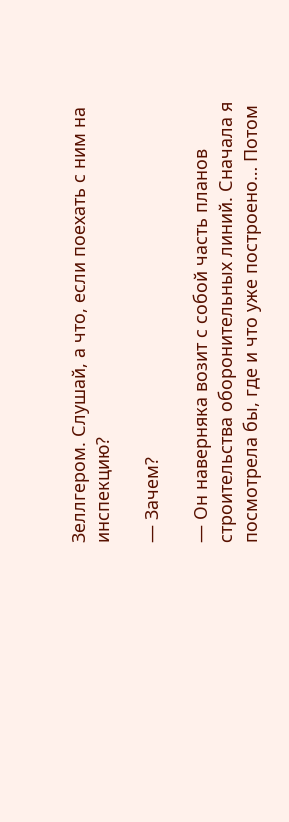Зеллгером. Слушай, а что, если поехать с ним на инспекцию?

— Зачем?

— Он наверняка возит с собой часть планов строительства оборонительных линий. Сначала я посмотрела бы, где и что уже построено… Потом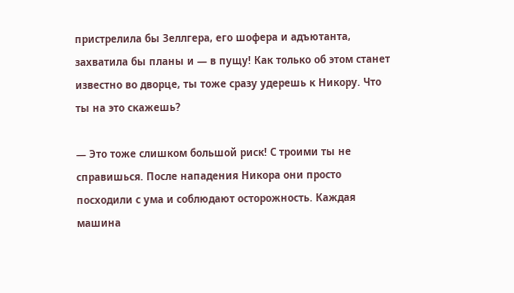пристрелила бы Зеллгера, его шофера и адъютанта, захватила бы планы и — в пущу! Как только об этом станет известно во дворце, ты тоже сразу удерешь к Никору. Что ты на это скажешь?

— Это тоже слишком большой риск! С троими ты не справишься. После нападения Никора они просто посходили с ума и соблюдают осторожность. Каждая машина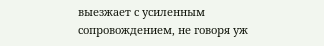выезжает с усиленным сопровождением, не говоря уж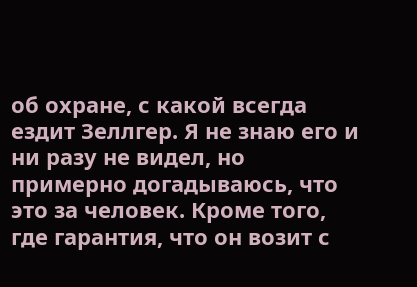об охране, с какой всегда ездит Зеллгер. Я не знаю его и ни разу не видел, но примерно догадываюсь, что это за человек. Кроме того, где гарантия, что он возит с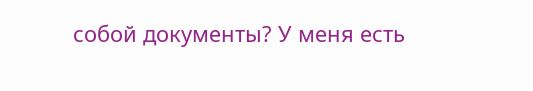собой документы? У меня есть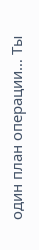один план операции… Ты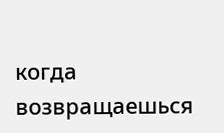когда возвращаешься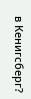в Кенигсберг?